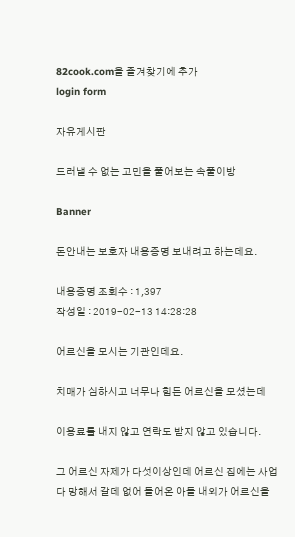82cook.com을 즐겨찾기에 추가
login form

자유게시판

드러낼 수 없는 고민을 풀어보는 속풀이방

Banner

돈안내는 보호자 내용증명 보내려고 하는데요.

내용증명 조회수 : 1,397
작성일 : 2019-02-13 14:28:28

어르신을 모시는 기관인데요.

치매가 심하시고 너무나 힘든 어르신을 모셨는데

이용료를 내지 않고 연락도 받지 않고 있습니다.

그 어르신 자제가 다섯이상인데 어르신 집에는 사업 다 망해서 갈데 없어 들어온 아들 내외가 어르신을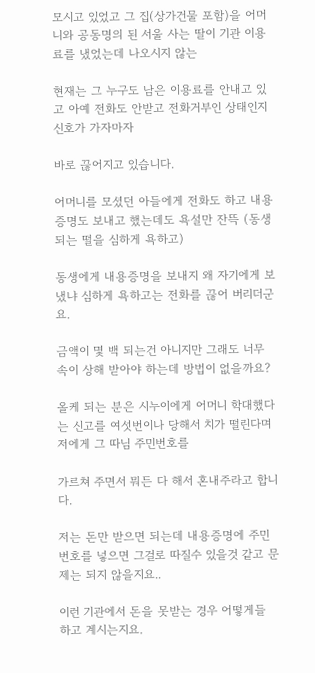모시고 있었고 그 집(상가건물 포함)을 어머니와 공동명의 된 서울 사는 딸이 기관 이용료를 냈었는데 나오시지 않는

현재는 그 누구도 남은 이용료를 안내고 있고 아예 전화도 안받고 전화거부인 상태인지 신호가 가자마자

바로 끊어지고 있습니다.

어머니를 모셨던 아들에게 전화도 하고 내용증명도 보내고 했는데도 욕설만 잔뜩 (동생되는 떨을 심하게 욕하고)

동생에게 내용증명을 보내지 왜 자기에게 보냈냐 심하게 욕하고는 전화를 끊어 버리더군요.

금액이 몇 백 되는건 아니지만 그래도 너무 속이 상해 받아야 하는데 방법이 없을까요?

올케 되는 분은 시누이에게 어머니 학대했다는 신고를 여섯번이나 당해서 치가 떨린다며 저에게 그 따님 주민번호를

가르쳐 주면서 뭐든 다 해서 혼내주라고 합니다.

저는 돈만 받으면 되는데 내용증명에 주민번호를 넣으면 그걸로 따질수 있을것 같고 문제는 되지 않을지요..

이런 기관에서 돈을 못받는 경우 어떻게들 하고 계시는지요.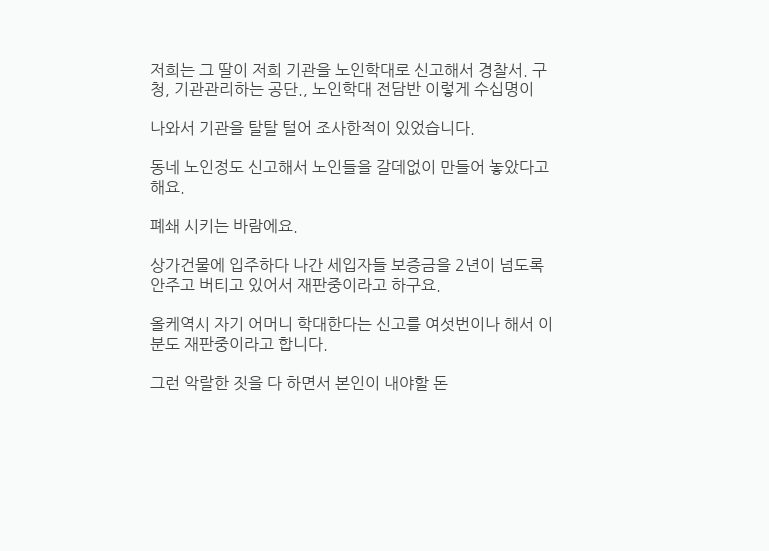저희는 그 딸이 저희 기관을 노인학대로 신고해서 경찰서. 구청, 기관관리하는 공단., 노인학대 전담반 이렇게 수십명이

나와서 기관을 탈탈 털어 조사한적이 있었습니다.

동네 노인정도 신고해서 노인들을 갈데없이 만들어 놓았다고 해요.

폐쇄 시키는 바람에요.

상가건물에 입주하다 나간 세입자들 보증금을 2년이 넘도록 안주고 버티고 있어서 재판중이라고 하구요.

올케역시 자기 어머니 학대한다는 신고를 여섯번이나 해서 이분도 재판중이라고 합니다.

그런 악랄한 짓을 다 하면서 본인이 내야할 돈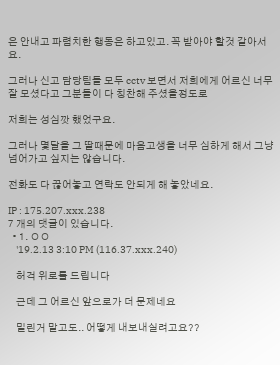은 안내고 파렴치한 행동은 하고있고. 꼭 받아야 할것 같아서요.

그러나 신고 담당팀들 모두 cctv 보면서 저희에게 어르신 너무 잘 모셨다고 그분들이 다 칭찬해 주셨을정도로

저희는 성심깟 했었구요.

그러나 몇달을 그 딸때문에 마음고생을 너무 심하게 해서 그냥 넘어가고 싶지는 않습니다.

전화도 다 끊어놓고 연락도 안되게 해 놓았네요.

IP : 175.207.xxx.238
7 개의 댓글이 있습니다.
  • 1. ㅇㅇ
    '19.2.13 3:10 PM (116.37.xxx.240)

    허걱 위로를 드립니다

    근데 그 어르신 앞으로가 더 문제네요

    밀린거 말고도.. 어떻게 내보내실려고요??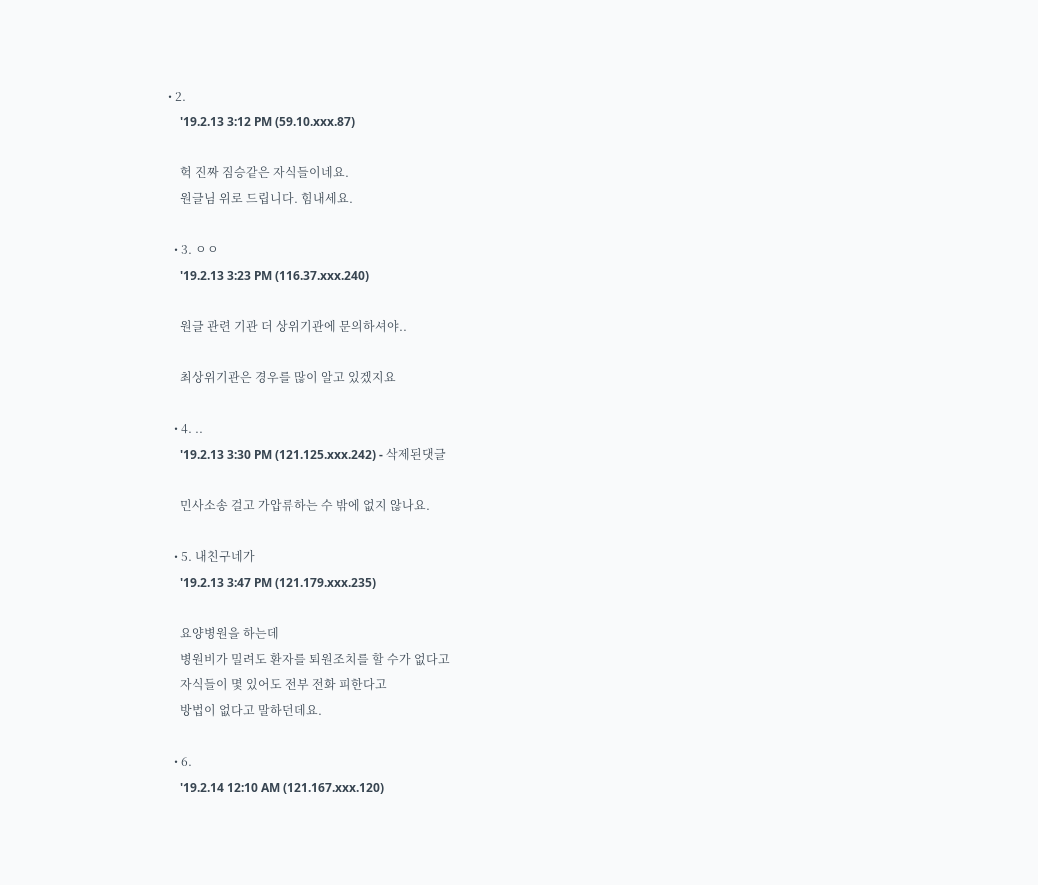• 2.
    '19.2.13 3:12 PM (59.10.xxx.87)

    헉 진짜 짐승같은 자식들이네요.
    원글님 위로 드립니다. 힘내세요.

  • 3. ㅇㅇ
    '19.2.13 3:23 PM (116.37.xxx.240)

    원글 관련 기관 더 상위기관에 문의하셔야..

    최상위기관은 경우를 많이 알고 있겠지요

  • 4. ..
    '19.2.13 3:30 PM (121.125.xxx.242) - 삭제된댓글

    민사소송 걸고 가압류하는 수 밖에 없지 않나요.

  • 5. 내친구네가
    '19.2.13 3:47 PM (121.179.xxx.235)

    요양병원을 하는데
    병원비가 밀려도 환자를 퇴원조치를 할 수가 없다고
    자식들이 몇 있어도 전부 전화 피한다고
    방법이 없다고 말하던데요.

  • 6.
    '19.2.14 12:10 AM (121.167.xxx.120)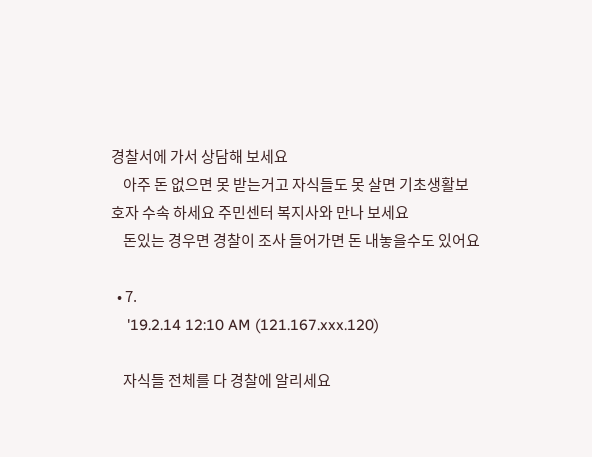경찰서에 가서 상담해 보세요
    아주 돈 없으면 못 받는거고 자식들도 못 살면 기초생활보호자 수속 하세요 주민센터 복지사와 만나 보세요
    돈있는 경우면 경찰이 조사 들어가면 돈 내놓을수도 있어요

  • 7.
    '19.2.14 12:10 AM (121.167.xxx.120)

    자식들 전체를 다 경찰에 알리세요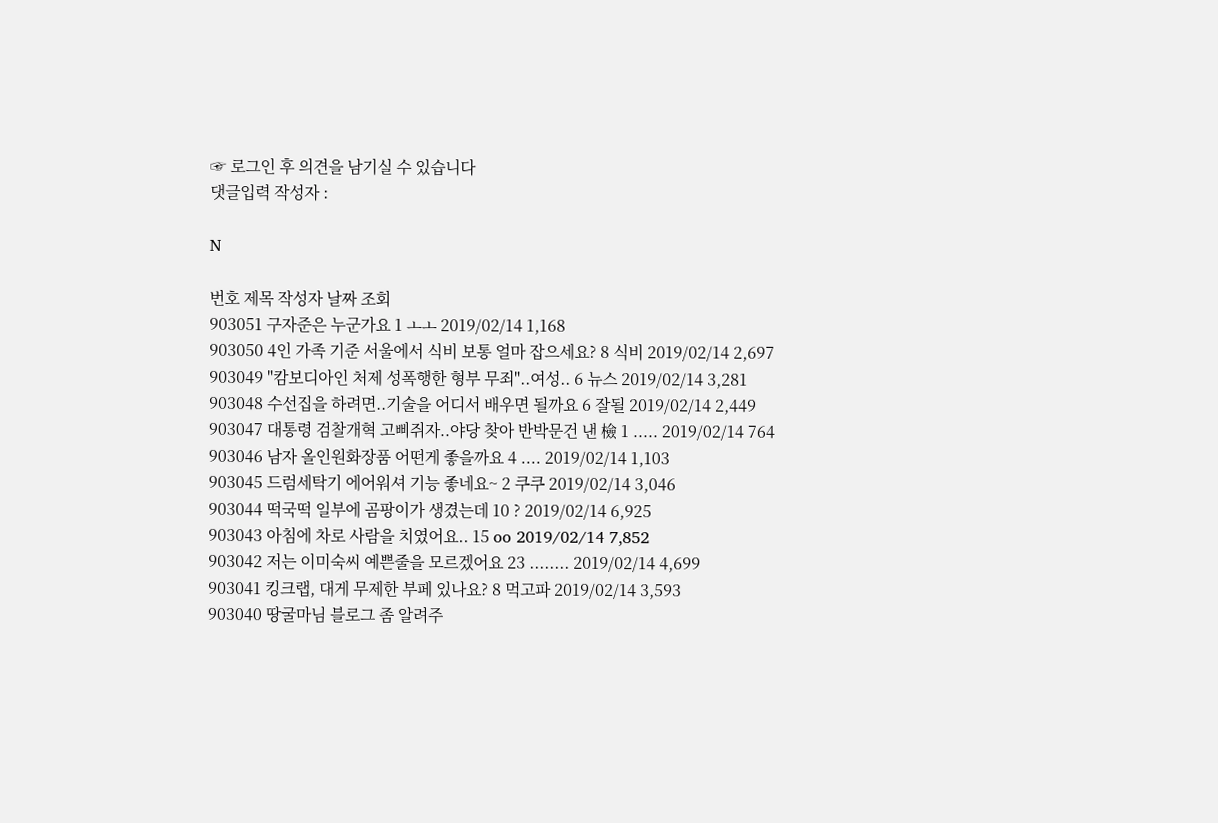☞ 로그인 후 의견을 남기실 수 있습니다
댓글입력 작성자 :

N

번호 제목 작성자 날짜 조회
903051 구자준은 누군가요 1 ㅗㅗ 2019/02/14 1,168
903050 4인 가족 기준 서울에서 식비 보통 얼마 잡으세요? 8 식비 2019/02/14 2,697
903049 "캄보디아인 처제 성폭행한 형부 무죄"..여성.. 6 뉴스 2019/02/14 3,281
903048 수선집을 하려면..기술을 어디서 배우면 될까요 6 잘될 2019/02/14 2,449
903047 대통령 검찰개혁 고삐쥐자..야당 찾아 반박문건 낸 檢 1 ..... 2019/02/14 764
903046 남자 올인원화장품 어떤게 좋을까요 4 .... 2019/02/14 1,103
903045 드럼세탁기 에어워셔 기능 좋네요~ 2 쿠쿠 2019/02/14 3,046
903044 떡국떡 일부에 곰팡이가 생겼는데 10 ? 2019/02/14 6,925
903043 아침에 차로 사람을 치였어요.. 15 oo 2019/02/14 7,852
903042 저는 이미숙씨 예쁜줄을 모르겠어요 23 ........ 2019/02/14 4,699
903041 킹크랩, 대게 무제한 부페 있나요? 8 먹고파 2019/02/14 3,593
903040 땅굴마님 블로그 좀 알려주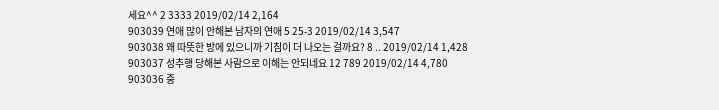세요^^ 2 3333 2019/02/14 2,164
903039 연애 많이 안해본 남자의 연애 5 25-3 2019/02/14 3,547
903038 왜 따뜻한 방에 있으니까 기침이 더 나오는 걸까요? 8 .. 2019/02/14 1,428
903037 성추행 당해본 사람으로 이해는 안되네요 12 789 2019/02/14 4,780
903036 중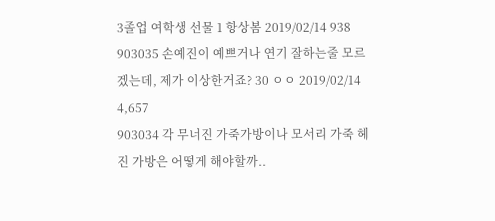3졸업 여학생 선물 1 항상봄 2019/02/14 938
903035 손예진이 예쁘거나 연기 잘하는줄 모르겠는데, 제가 이상한거죠? 30 ㅇㅇ 2019/02/14 4,657
903034 각 무너진 가죽가방이나 모서리 가죽 헤진 가방은 어떻게 해야할까..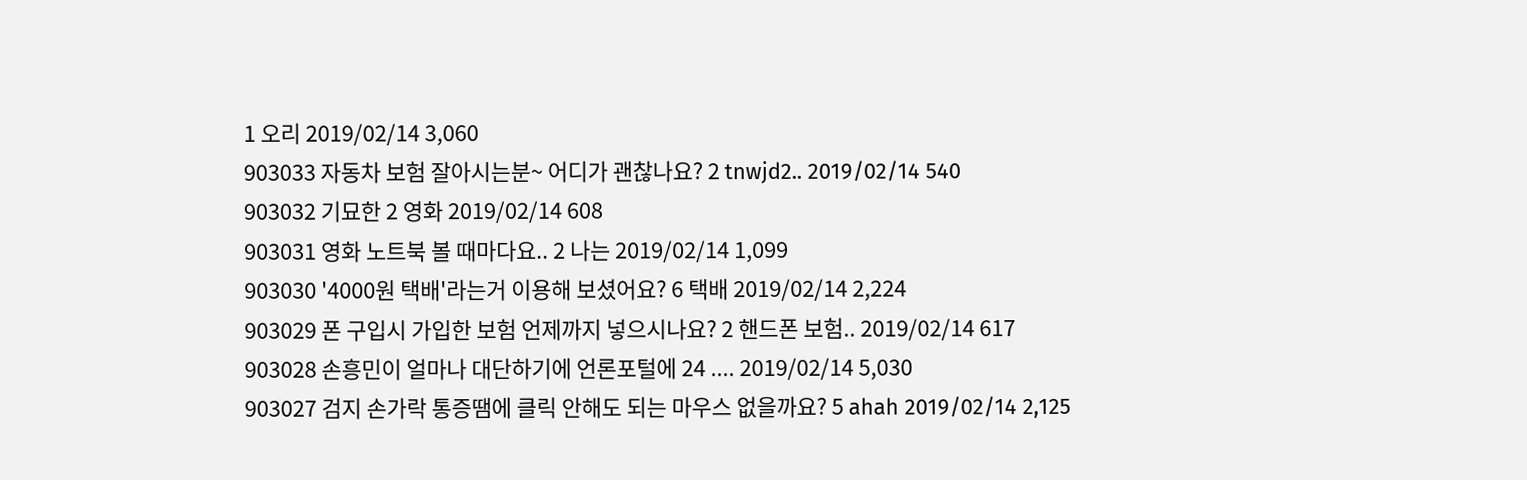1 오리 2019/02/14 3,060
903033 자동차 보험 잘아시는분~ 어디가 괜찮나요? 2 tnwjd2.. 2019/02/14 540
903032 기묘한 2 영화 2019/02/14 608
903031 영화 노트북 볼 때마다요.. 2 나는 2019/02/14 1,099
903030 '4000원 택배'라는거 이용해 보셨어요? 6 택배 2019/02/14 2,224
903029 폰 구입시 가입한 보험 언제까지 넣으시나요? 2 핸드폰 보험.. 2019/02/14 617
903028 손흥민이 얼마나 대단하기에 언론포털에 24 .... 2019/02/14 5,030
903027 검지 손가락 통증땜에 클릭 안해도 되는 마우스 없을까요? 5 ahah 2019/02/14 2,125